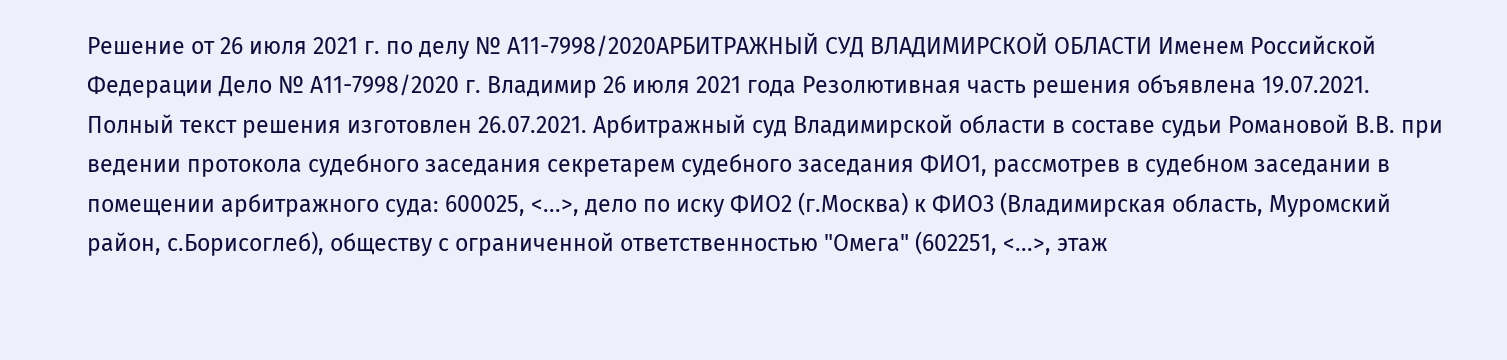Решение от 26 июля 2021 г. по делу № А11-7998/2020АРБИТРАЖНЫЙ СУД ВЛАДИМИРСКОЙ ОБЛАСТИ Именем Российской Федерации Дело № А11-7998/2020 г. Владимир 26 июля 2021 года Резолютивная часть решения объявлена 19.07.2021. Полный текст решения изготовлен 26.07.2021. Арбитражный суд Владимирской области в составе судьи Романовой В.В. при ведении протокола судебного заседания секретарем судебного заседания ФИО1, рассмотрев в судебном заседании в помещении арбитражного суда: 600025, <...>, дело по иску ФИО2 (г.Москва) к ФИО3 (Владимирская область, Муромский район, с.Борисоглеб), обществу с ограниченной ответственностью "Омега" (602251, <...>, этаж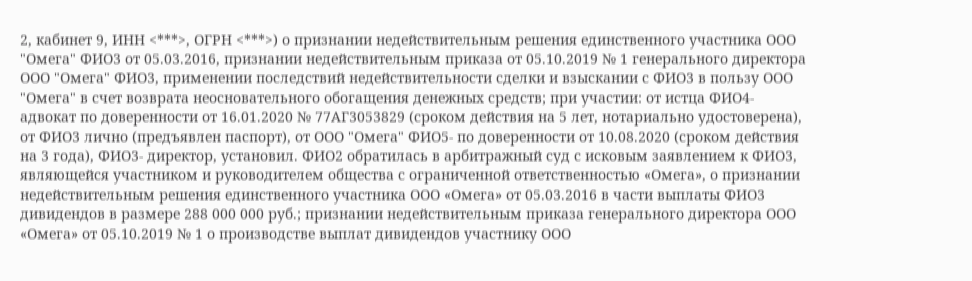2, кабинет 9, ИНН <***>, ОГРН <***>) о признании недействительным решения единственного участника ООО "Омега" ФИО3 от 05.03.2016, признании недействительным приказа от 05.10.2019 № 1 генерального директора ООО "Омега" ФИО3, применении последствий недействительности сделки и взыскании с ФИО3 в пользу ООО "Омега" в счет возврата неосновательного обогащения денежных средств; при участии: от истца ФИО4- адвокат по доверенности от 16.01.2020 № 77АГ3053829 (сроком действия на 5 лет, нотариально удостоверена), от ФИО3 лично (предъявлен паспорт), от ООО "Омега" ФИО5- по доверенности от 10.08.2020 (сроком действия на 3 года), ФИО3- директор, установил. ФИО2 обратилась в арбитражный суд с исковым заявлением к ФИО3, являющейся участником и руководителем общества с ограниченной ответственностью «Омега», о признании недействительным решения единственного участника ООО «Омега» от 05.03.2016 в части выплаты ФИО3 дивидендов в размере 288 000 000 руб.; признании недействительным приказа генерального директора ООО «Омега» от 05.10.2019 № 1 о производстве выплат дивидендов участнику ООО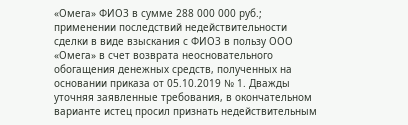«Омега» ФИО3 в сумме 288 000 000 руб.; применении последствий недействительности сделки в виде взыскания с ФИО3 в пользу ООО «Омега» в счет возврата неосновательного обогащения денежных средств, полученных на основании приказа от 05.10.2019 № 1. Дважды уточняя заявленные требования, в окончательном варианте истец просил признать недействительным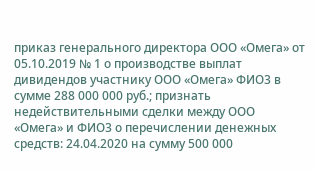приказ генерального директора ООО «Омега» от 05.10.2019 № 1 о производстве выплат дивидендов участнику ООО «Омега» ФИО3 в сумме 288 000 000 руб.; признать недействительными сделки между ООО «Омега» и ФИО3 о перечислении денежных средств: 24.04.2020 на сумму 500 000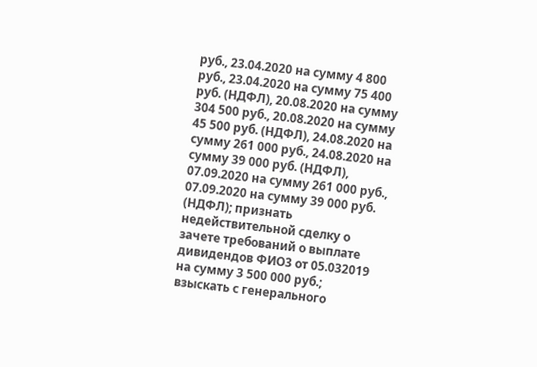руб., 23.04.2020 на сумму 4 800 руб., 23.04.2020 на сумму 75 400 руб. (НДФЛ), 20.08.2020 на сумму 304 500 руб., 20.08.2020 на сумму 45 500 руб. (НДФЛ), 24.08.2020 на сумму 261 000 руб., 24.08.2020 на сумму 39 000 руб. (НДФЛ), 07.09.2020 на сумму 261 000 руб., 07.09.2020 на сумму 39 000 руб. (НДФЛ); признать недействительной сделку о зачете требований о выплате дивидендов ФИО3 от 05.032019 на сумму 3 500 000 руб.; взыскать с генерального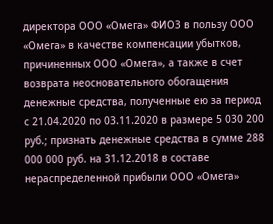директора ООО «Омега» ФИО3 в пользу ООО «Омега» в качестве компенсации убытков, причиненных ООО «Омега», а также в счет возврата неосновательного обогащения денежные средства, полученные ею за период с 21.04.2020 по 03.11.2020 в размере 5 030 200 руб.; признать денежные средства в сумме 288 000 000 руб. на 31.12.2018 в составе нераспределенной прибыли ООО «Омега»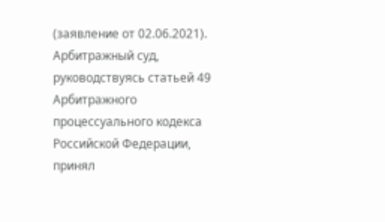(заявление от 02.06.2021). Арбитражный суд, руководствуясь статьей 49 Арбитражного процессуального кодекса Российской Федерации, принял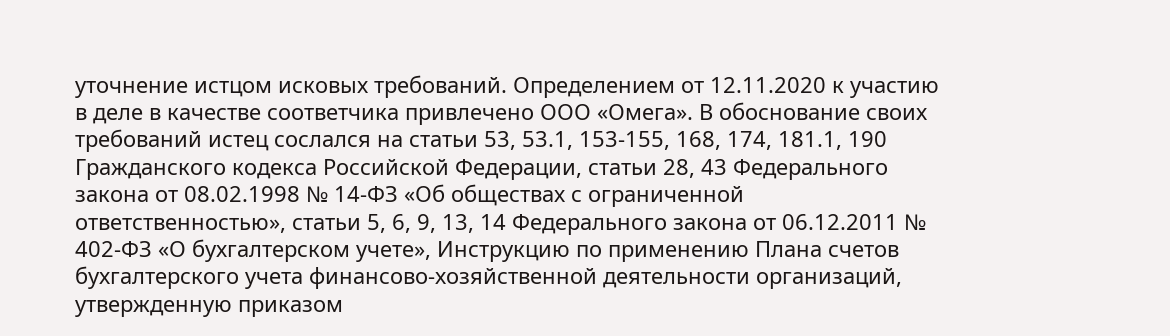уточнение истцом исковых требований. Определением от 12.11.2020 к участию в деле в качестве соответчика привлечено ООО «Омега». В обоснование своих требований истец сослался на статьи 53, 53.1, 153-155, 168, 174, 181.1, 190 Гражданского кодекса Российской Федерации, статьи 28, 43 Федерального закона от 08.02.1998 № 14-ФЗ «Об обществах с ограниченной ответственностью», статьи 5, 6, 9, 13, 14 Федерального закона от 06.12.2011 № 402-ФЗ «О бухгалтерском учете», Инструкцию по применению Плана счетов бухгалтерского учета финансово-хозяйственной деятельности организаций, утвержденную приказом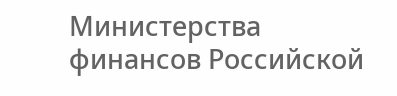Министерства финансов Российской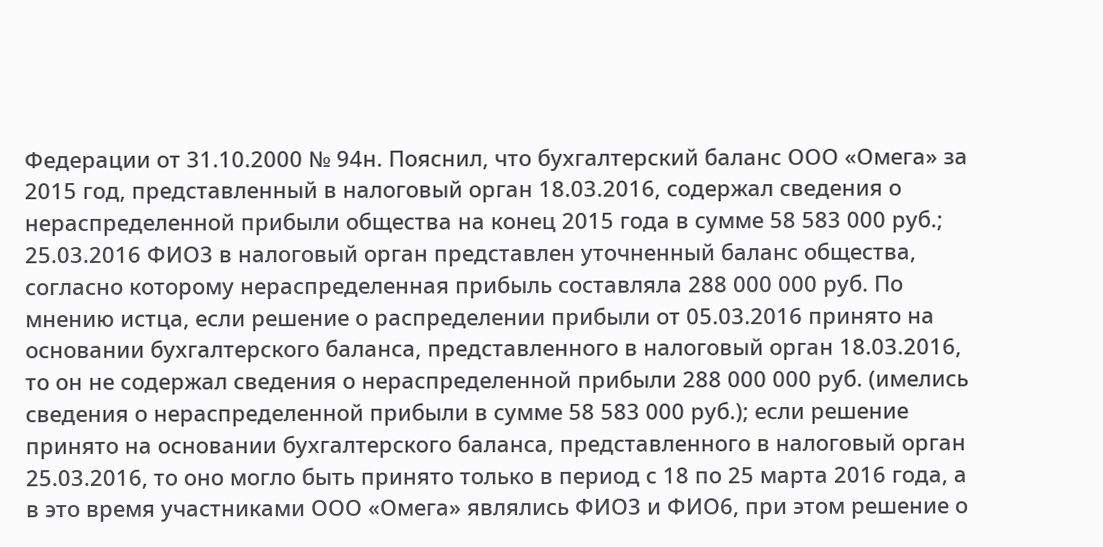Федерации от 31.10.2000 № 94н. Пояснил, что бухгалтерский баланс ООО «Омега» за 2015 год, представленный в налоговый орган 18.03.2016, содержал сведения о нераспределенной прибыли общества на конец 2015 года в сумме 58 583 000 руб.; 25.03.2016 ФИО3 в налоговый орган представлен уточненный баланс общества, согласно которому нераспределенная прибыль составляла 288 000 000 руб. По мнению истца, если решение о распределении прибыли от 05.03.2016 принято на основании бухгалтерского баланса, представленного в налоговый орган 18.03.2016, то он не содержал сведения о нераспределенной прибыли 288 000 000 руб. (имелись сведения о нераспределенной прибыли в сумме 58 583 000 руб.); если решение принято на основании бухгалтерского баланса, представленного в налоговый орган 25.03.2016, то оно могло быть принято только в период с 18 по 25 марта 2016 года, а в это время участниками ООО «Омега» являлись ФИО3 и ФИО6, при этом решение о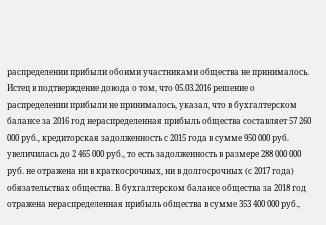распределении прибыли обоими участниками общества не принималось. Истец в подтверждение довода о том, что 05.03.2016 решение о распределении прибыли не принималось, указал, что в бухгалтерском балансе за 2016 год нераспределенная прибыль общества составляет 57 260 000 руб., кредиторская задолженность с 2015 года в сумме 950 000 руб. увеличилась до 2 465 000 руб., то есть задолженность в размере 288 000 000 руб. не отражена ни в краткосрочных, ни в долгосрочных (с 2017 года) обязательствах общества. В бухгалтерском балансе общества за 2018 год отражена нераспределенная прибыль общества в сумме 353 400 000 руб.,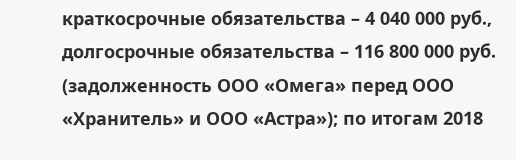краткосрочные обязательства – 4 040 000 руб., долгосрочные обязательства – 116 800 000 руб. (задолженность ООО «Омега» перед ООО «Хранитель» и ООО «Астра»); по итогам 2018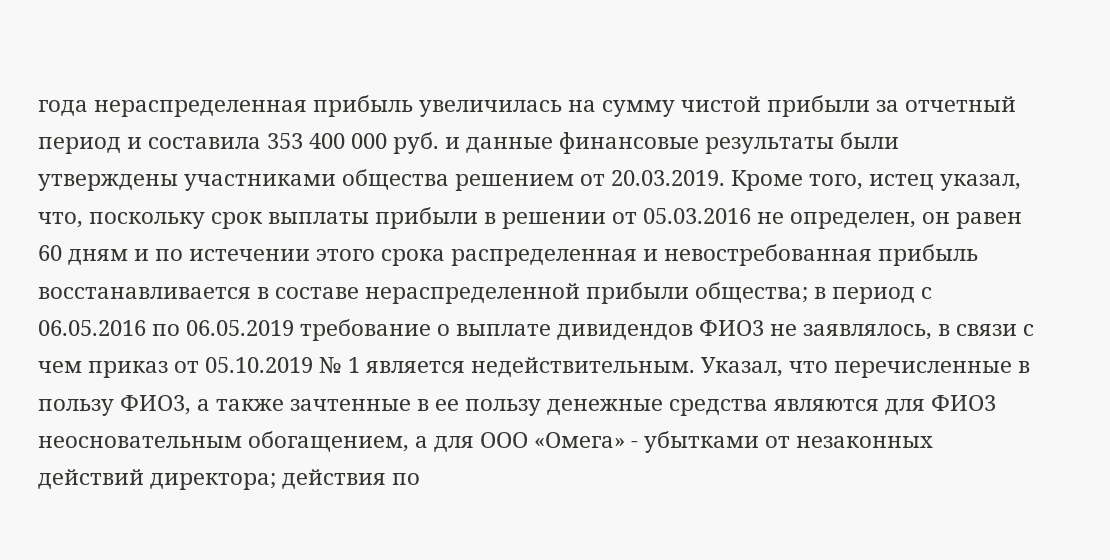года нераспределенная прибыль увеличилась на сумму чистой прибыли за отчетный период и составила 353 400 000 руб. и данные финансовые результаты были утверждены участниками общества решением от 20.03.2019. Кроме того, истец указал, что, поскольку срок выплаты прибыли в решении от 05.03.2016 не определен, он равен 60 дням и по истечении этого срока распределенная и невостребованная прибыль восстанавливается в составе нераспределенной прибыли общества; в период с 06.05.2016 по 06.05.2019 требование о выплате дивидендов ФИО3 не заявлялось, в связи с чем приказ от 05.10.2019 № 1 является недействительным. Указал, что перечисленные в пользу ФИО3, а также зачтенные в ее пользу денежные средства являются для ФИО3 неосновательным обогащением, а для ООО «Омега» - убытками от незаконных действий директора; действия по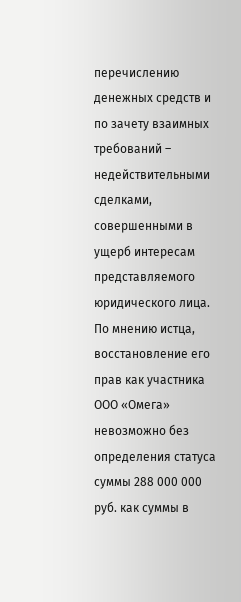перечислению денежных средств и по зачету взаимных требований – недействительными сделками, совершенными в ущерб интересам представляемого юридического лица. По мнению истца, восстановление его прав как участника ООО «Омега» невозможно без определения статуса суммы 288 000 000 руб. как суммы в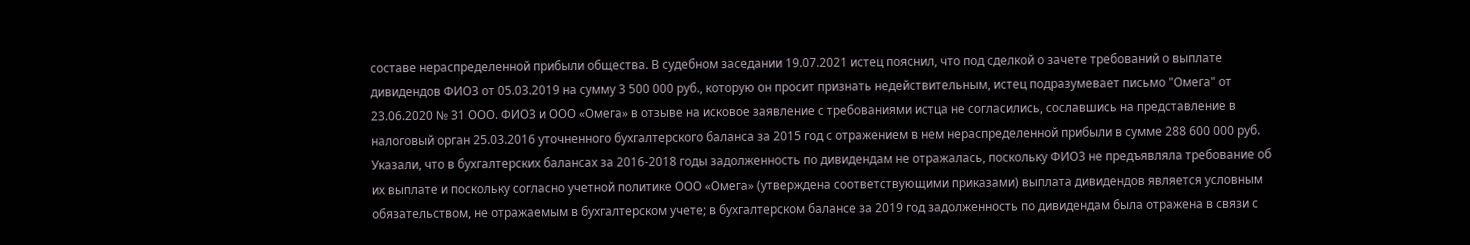составе нераспределенной прибыли общества. В судебном заседании 19.07.2021 истец пояснил, что под сделкой о зачете требований о выплате дивидендов ФИО3 от 05.03.2019 на сумму 3 500 000 руб., которую он просит признать недействительным, истец подразумевает письмо "Омега" от 23.06.2020 № 31 ООО. ФИО3 и ООО «Омега» в отзыве на исковое заявление с требованиями истца не согласились, сославшись на представление в налоговый орган 25.03.2016 уточненного бухгалтерского баланса за 2015 год с отражением в нем нераспределенной прибыли в сумме 288 600 000 руб. Указали, что в бухгалтерских балансах за 2016-2018 годы задолженность по дивидендам не отражалась, поскольку ФИО3 не предъявляла требование об их выплате и поскольку согласно учетной политике ООО «Омега» (утверждена соответствующими приказами) выплата дивидендов является условным обязательством, не отражаемым в бухгалтерском учете; в бухгалтерском балансе за 2019 год задолженность по дивидендам была отражена в связи с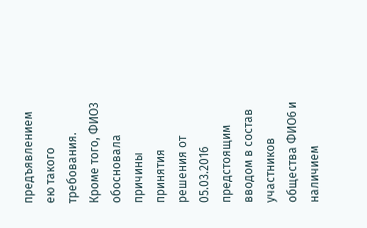предъявлением ею такого требования. Кроме того, ФИО3 обосновала причины принятия решения от 05.03.2016 предстоящим вводом в состав участников общества ФИО6 и наличием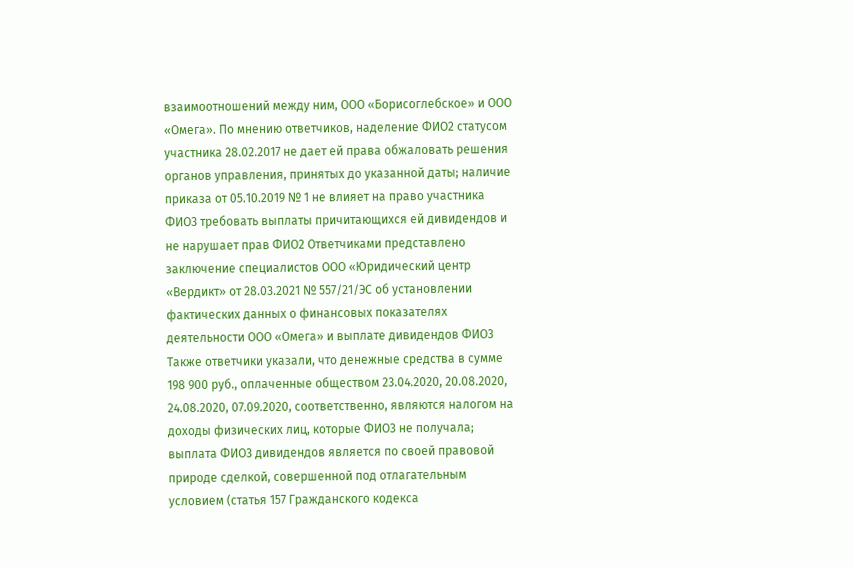взаимоотношений между ним, ООО «Борисоглебское» и ООО «Омега». По мнению ответчиков, наделение ФИО2 статусом участника 28.02.2017 не дает ей права обжаловать решения органов управления, принятых до указанной даты; наличие приказа от 05.10.2019 № 1 не влияет на право участника ФИО3 требовать выплаты причитающихся ей дивидендов и не нарушает прав ФИО2 Ответчиками представлено заключение специалистов ООО «Юридический центр «Вердикт» от 28.03.2021 № 557/21/ЭС об установлении фактических данных о финансовых показателях деятельности ООО «Омега» и выплате дивидендов ФИО3 Также ответчики указали, что денежные средства в сумме 198 900 руб., оплаченные обществом 23.04.2020, 20.08.2020, 24.08.2020, 07.09.2020, соответственно, являются налогом на доходы физических лиц, которые ФИО3 не получала; выплата ФИО3 дивидендов является по своей правовой природе сделкой, совершенной под отлагательным условием (статья 157 Гражданского кодекса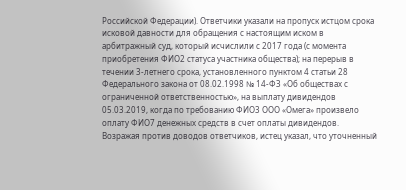Российской Федерации). Ответчики указали на пропуск истцом срока исковой давности для обращения с настоящим иском в арбитражный суд, который исчислили с 2017 года (с момента приобретения ФИО2 статуса участника общества); на перерыв в течении 3-летнего срока, установленного пунктом 4 статьи 28 Федерального закона от 08.02.1998 № 14-ФЗ «Об обществах с ограниченной ответственностью», на выплату дивидендов 05.03.2019, когда по требованию ФИО3 ООО «Омега» произвело оплату ФИО7 денежных средств в счет оплаты дивидендов. Возражая против доводов ответчиков, истец указал, что уточненный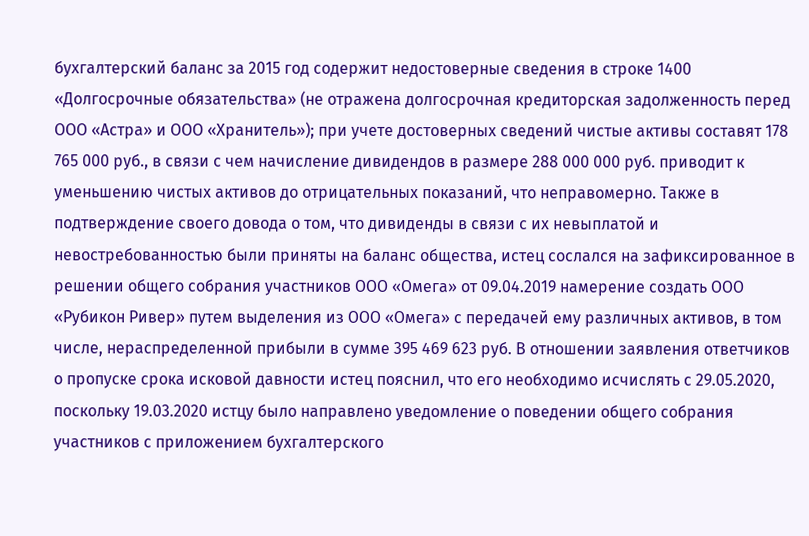бухгалтерский баланс за 2015 год содержит недостоверные сведения в строке 1400 «Долгосрочные обязательства» (не отражена долгосрочная кредиторская задолженность перед ООО «Астра» и ООО «Хранитель»); при учете достоверных сведений чистые активы составят 178 765 000 руб., в связи с чем начисление дивидендов в размере 288 000 000 руб. приводит к уменьшению чистых активов до отрицательных показаний, что неправомерно. Также в подтверждение своего довода о том, что дивиденды в связи с их невыплатой и невостребованностью были приняты на баланс общества, истец сослался на зафиксированное в решении общего собрания участников ООО «Омега» от 09.04.2019 намерение создать ООО «Рубикон Ривер» путем выделения из ООО «Омега» с передачей ему различных активов, в том числе, нераспределенной прибыли в сумме 395 469 623 руб. В отношении заявления ответчиков о пропуске срока исковой давности истец пояснил, что его необходимо исчислять с 29.05.2020, поскольку 19.03.2020 истцу было направлено уведомление о поведении общего собрания участников с приложением бухгалтерского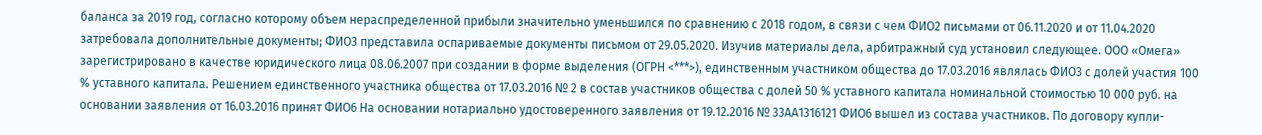баланса за 2019 год, согласно которому объем нераспределенной прибыли значительно уменьшился по сравнению с 2018 годом, в связи с чем ФИО2 письмами от 06.11.2020 и от 11.04.2020 затребовала дополнительные документы; ФИО3 представила оспариваемые документы письмом от 29.05.2020. Изучив материалы дела, арбитражный суд установил следующее. ООО «Омега» зарегистрировано в качестве юридического лица 08.06.2007 при создании в форме выделения (ОГРН <***>), единственным участником общества до 17.03.2016 являлась ФИО3 с долей участия 100 % уставного капитала. Решением единственного участника общества от 17.03.2016 № 2 в состав участников общества с долей 50 % уставного капитала номинальной стоимостью 10 000 руб. на основании заявления от 16.03.2016 принят ФИО6 На основании нотариально удостоверенного заявления от 19.12.2016 № 33АА1316121 ФИО6 вышел из состава участников. По договору купли-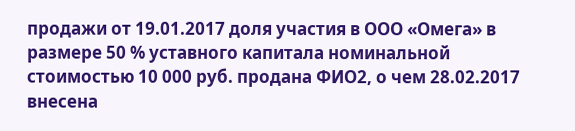продажи от 19.01.2017 доля участия в ООО «Омега» в размере 50 % уставного капитала номинальной стоимостью 10 000 руб. продана ФИО2, о чем 28.02.2017 внесена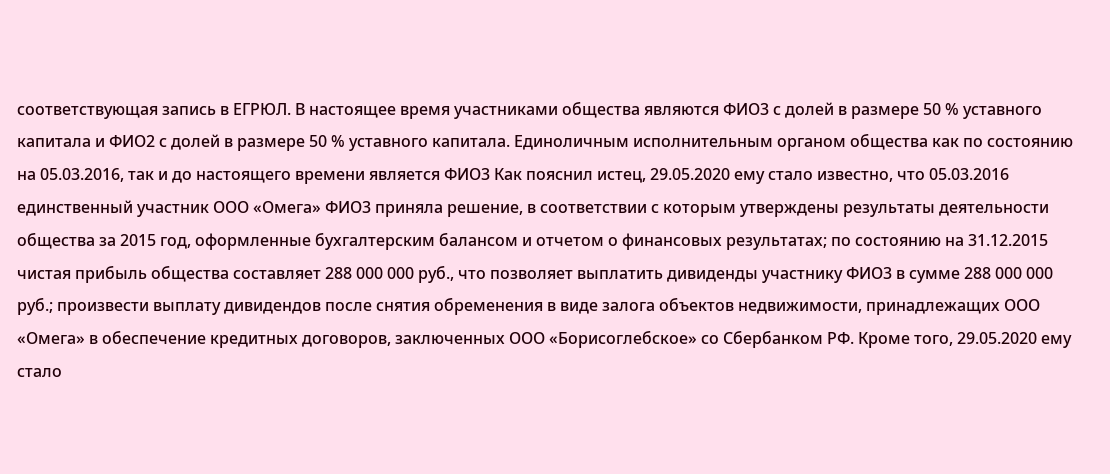соответствующая запись в ЕГРЮЛ. В настоящее время участниками общества являются ФИО3 с долей в размере 50 % уставного капитала и ФИО2 с долей в размере 50 % уставного капитала. Единоличным исполнительным органом общества как по состоянию на 05.03.2016, так и до настоящего времени является ФИО3 Как пояснил истец, 29.05.2020 ему стало известно, что 05.03.2016 единственный участник ООО «Омега» ФИО3 приняла решение, в соответствии с которым утверждены результаты деятельности общества за 2015 год, оформленные бухгалтерским балансом и отчетом о финансовых результатах; по состоянию на 31.12.2015 чистая прибыль общества составляет 288 000 000 руб., что позволяет выплатить дивиденды участнику ФИО3 в сумме 288 000 000 руб.; произвести выплату дивидендов после снятия обременения в виде залога объектов недвижимости, принадлежащих ООО «Омега» в обеспечение кредитных договоров, заключенных ООО «Борисоглебское» со Сбербанком РФ. Кроме того, 29.05.2020 ему стало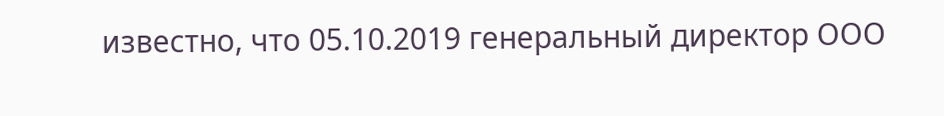известно, что 05.10.2019 генеральный директор ООО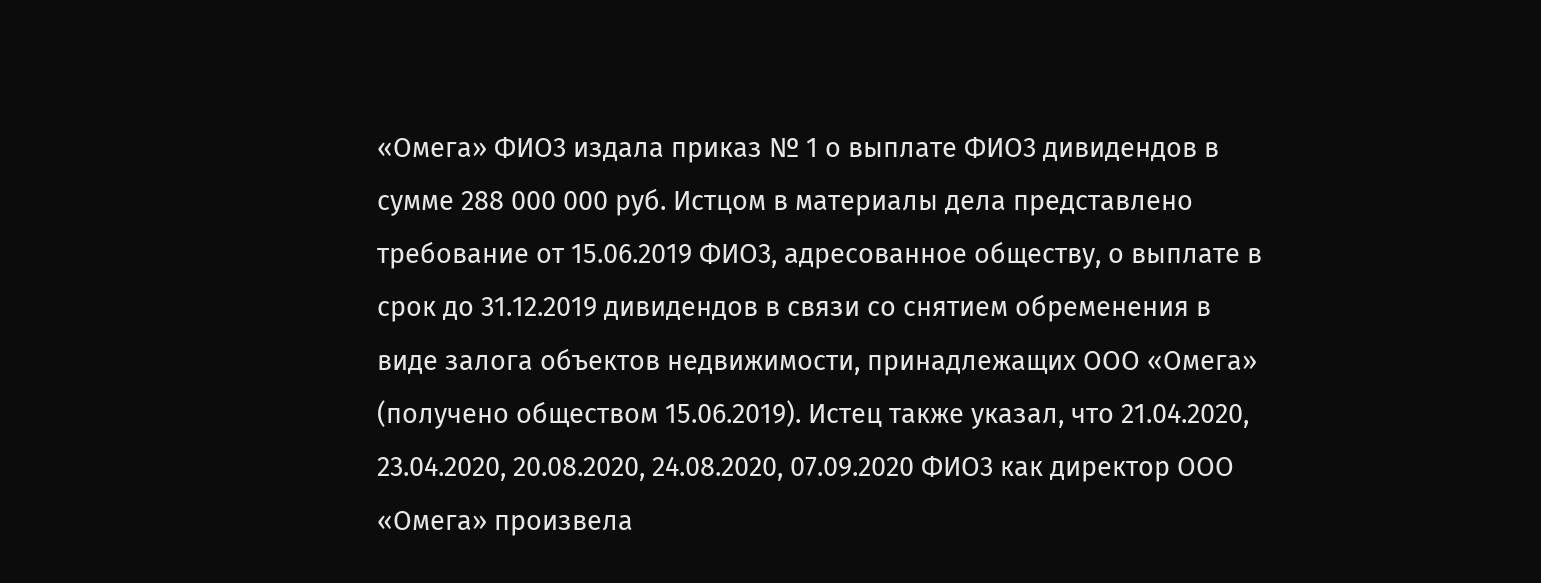«Омега» ФИО3 издала приказ № 1 о выплате ФИО3 дивидендов в сумме 288 000 000 руб. Истцом в материалы дела представлено требование от 15.06.2019 ФИО3, адресованное обществу, о выплате в срок до 31.12.2019 дивидендов в связи со снятием обременения в виде залога объектов недвижимости, принадлежащих ООО «Омега» (получено обществом 15.06.2019). Истец также указал, что 21.04.2020, 23.04.2020, 20.08.2020, 24.08.2020, 07.09.2020 ФИО3 как директор ООО «Омега» произвела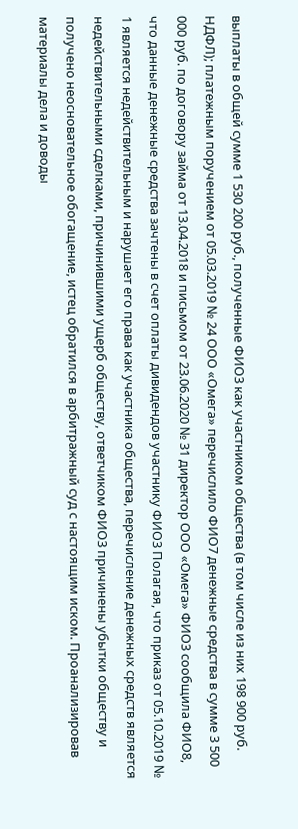выплаты в общей сумме 1 530 200 руб., полученные ФИО3 как участником общества (в том числе из них 198 900 руб. НДФЛ); платежным поручением от 05.03.2019 № 24 ООО «Омега» перечислило ФИО7 денежные средства в сумме 3 500 000 руб. по договору займа от 13.04.2018 и письмом от 23.06.2020 № 31 директор ООО «Омега» ФИО3 сообщила ФИО8, что данные денежные средства зачтены в счет оплаты дивидендов участнику ФИО3 Полагая, что приказ от 05.10.2019 № 1 является недействительным и нарушает его права как участника общества, перечисление денежных средств является недействительными сделками, причинившими ущерб обществу, ответчиком ФИО3 причинены убытки обществу и получено неосновательное обогащение, истец обратился в арбитражный суд с настоящим иском. Проанализировав материалы дела и доводы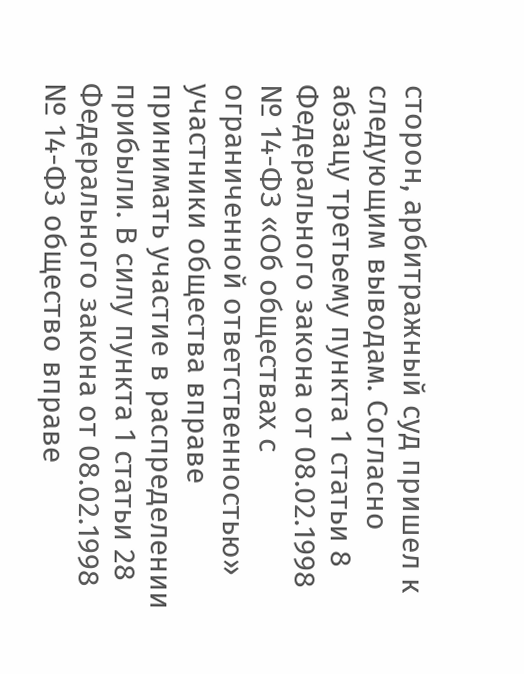сторон, арбитражный суд пришел к следующим выводам. Согласно абзацу третьему пункта 1 статьи 8 Федерального закона от 08.02.1998 № 14-ФЗ «Об обществах с ограниченной ответственностью» участники общества вправе принимать участие в распределении прибыли. В силу пункта 1 статьи 28 Федерального закона от 08.02.1998 № 14-ФЗ общество вправе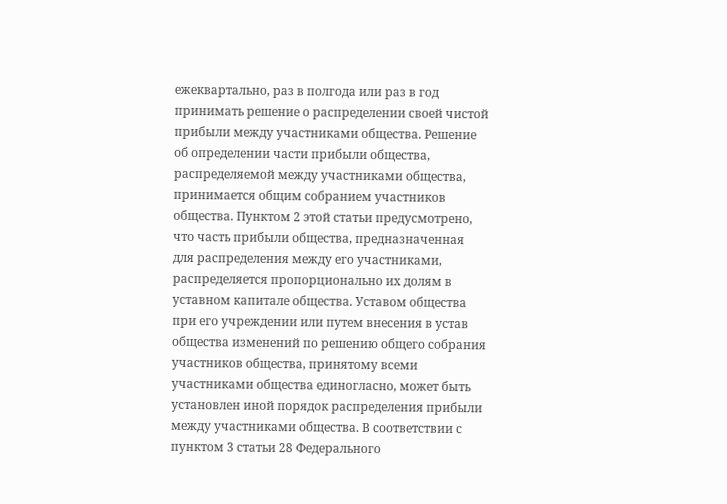ежеквартально, раз в полгода или раз в год принимать решение о распределении своей чистой прибыли между участниками общества. Решение об определении части прибыли общества, распределяемой между участниками общества, принимается общим собранием участников общества. Пунктом 2 этой статьи предусмотрено, что часть прибыли общества, предназначенная для распределения между его участниками, распределяется пропорционально их долям в уставном капитале общества. Уставом общества при его учреждении или путем внесения в устав общества изменений по решению общего собрания участников общества, принятому всеми участниками общества единогласно, может быть установлен иной порядок распределения прибыли между участниками общества. В соответствии с пунктом 3 статьи 28 Федерального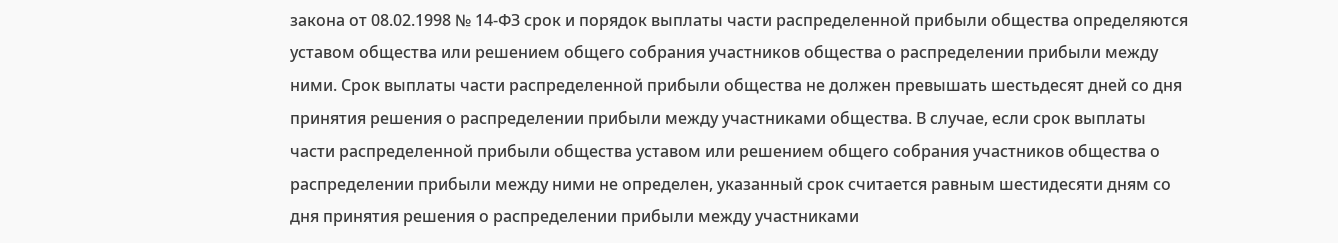закона от 08.02.1998 № 14-ФЗ срок и порядок выплаты части распределенной прибыли общества определяются уставом общества или решением общего собрания участников общества о распределении прибыли между ними. Срок выплаты части распределенной прибыли общества не должен превышать шестьдесят дней со дня принятия решения о распределении прибыли между участниками общества. В случае, если срок выплаты части распределенной прибыли общества уставом или решением общего собрания участников общества о распределении прибыли между ними не определен, указанный срок считается равным шестидесяти дням со дня принятия решения о распределении прибыли между участниками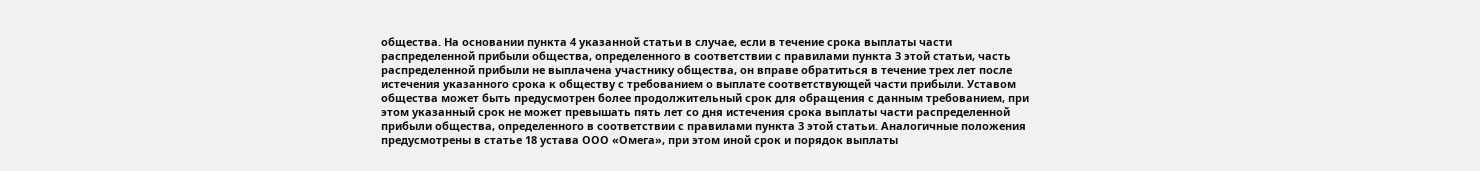общества. На основании пункта 4 указанной статьи в случае, если в течение срока выплаты части распределенной прибыли общества, определенного в соответствии с правилами пункта 3 этой статьи, часть распределенной прибыли не выплачена участнику общества, он вправе обратиться в течение трех лет после истечения указанного срока к обществу с требованием о выплате соответствующей части прибыли. Уставом общества может быть предусмотрен более продолжительный срок для обращения с данным требованием, при этом указанный срок не может превышать пять лет со дня истечения срока выплаты части распределенной прибыли общества, определенного в соответствии с правилами пункта 3 этой статьи. Аналогичные положения предусмотрены в статье 18 устава ООО «Омега», при этом иной срок и порядок выплаты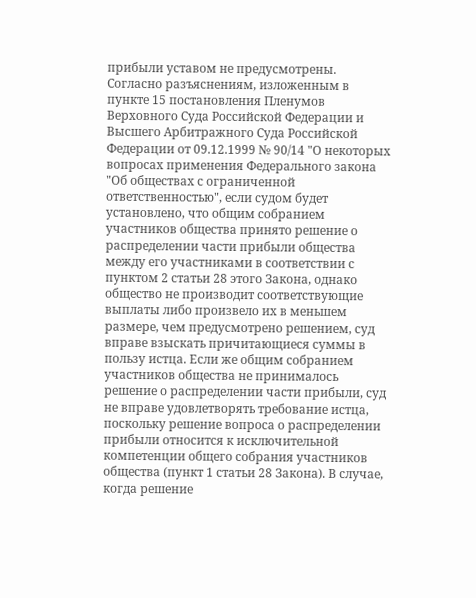прибыли уставом не предусмотрены. Согласно разъяснениям, изложенным в пункте 15 постановления Пленумов Верховного Суда Российской Федерации и Высшего Арбитражного Суда Российской Федерации от 09.12.1999 № 90/14 "О некоторых вопросах применения Федерального закона "Об обществах с ограниченной ответственностью", если судом будет установлено, что общим собранием участников общества принято решение о распределении части прибыли общества между его участниками в соответствии с пунктом 2 статьи 28 этого Закона, однако общество не производит соответствующие выплаты либо произвело их в меньшем размере, чем предусмотрено решением, суд вправе взыскать причитающиеся суммы в пользу истца. Если же общим собранием участников общества не принималось решение о распределении части прибыли, суд не вправе удовлетворять требование истца, поскольку решение вопроса о распределении прибыли относится к исключительной компетенции общего собрания участников общества (пункт 1 статьи 28 Закона). В случае, когда решение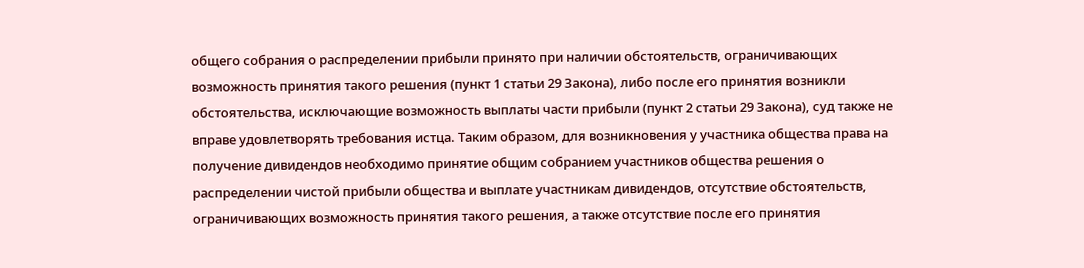общего собрания о распределении прибыли принято при наличии обстоятельств, ограничивающих возможность принятия такого решения (пункт 1 статьи 29 Закона), либо после его принятия возникли обстоятельства, исключающие возможность выплаты части прибыли (пункт 2 статьи 29 Закона), суд также не вправе удовлетворять требования истца. Таким образом, для возникновения у участника общества права на получение дивидендов необходимо принятие общим собранием участников общества решения о распределении чистой прибыли общества и выплате участникам дивидендов, отсутствие обстоятельств, ограничивающих возможность принятия такого решения, а также отсутствие после его принятия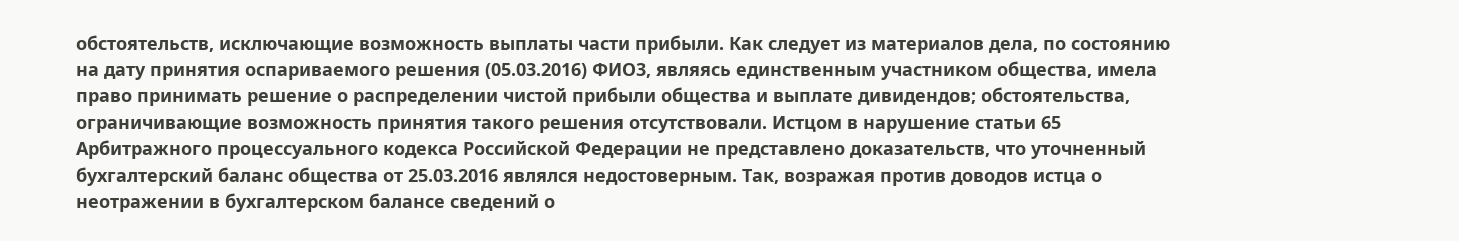обстоятельств, исключающие возможность выплаты части прибыли. Как следует из материалов дела, по состоянию на дату принятия оспариваемого решения (05.03.2016) ФИО3, являясь единственным участником общества, имела право принимать решение о распределении чистой прибыли общества и выплате дивидендов; обстоятельства, ограничивающие возможность принятия такого решения отсутствовали. Истцом в нарушение статьи 65 Арбитражного процессуального кодекса Российской Федерации не представлено доказательств, что уточненный бухгалтерский баланс общества от 25.03.2016 являлся недостоверным. Так, возражая против доводов истца о неотражении в бухгалтерском балансе сведений о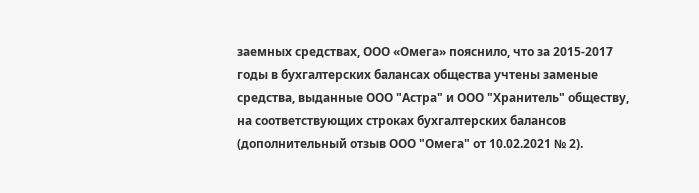заемных средствах, ООО «Омега» пояснило, что за 2015-2017 годы в бухгалтерских балансах общества учтены заменые средства, выданные ООО "Астра" и ООО "Хранитель" обществу, на соответствующих строках бухгалтерских балансов (дополнительный отзыв ООО "Омега" от 10.02.2021 № 2).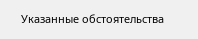Указанные обстоятельства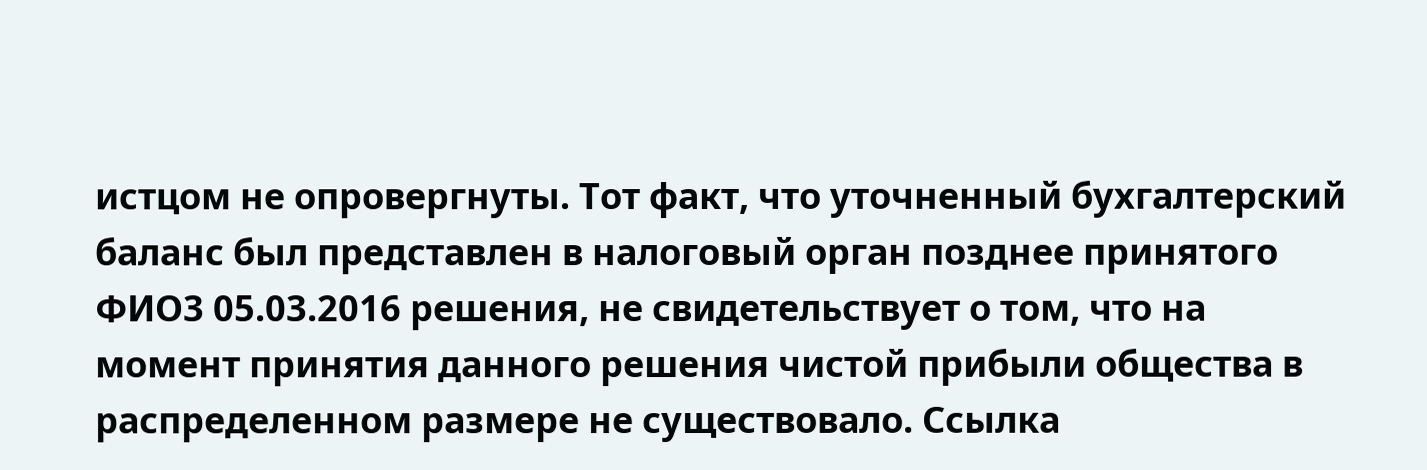истцом не опровергнуты. Тот факт, что уточненный бухгалтерский баланс был представлен в налоговый орган позднее принятого ФИО3 05.03.2016 решения, не свидетельствует о том, что на момент принятия данного решения чистой прибыли общества в распределенном размере не существовало. Ссылка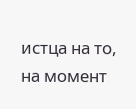истца на то, на момент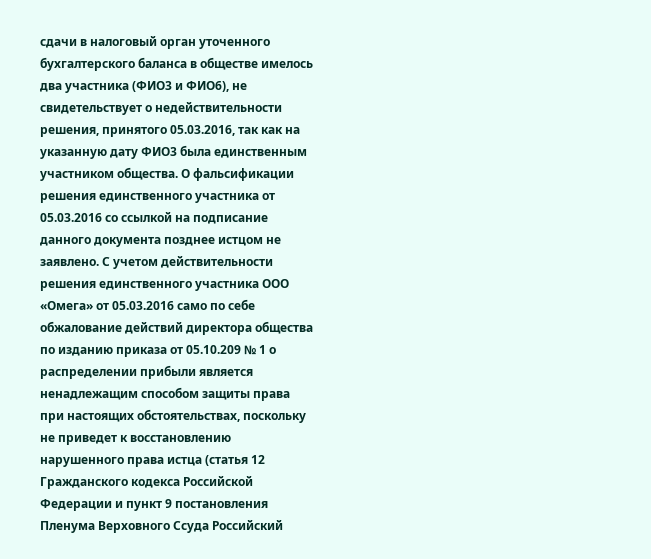сдачи в налоговый орган уточенного бухгалтерского баланса в обществе имелось два участника (ФИО3 и ФИО6), не свидетельствует о недействительности решения, принятого 05.03.2016, так как на указанную дату ФИО3 была единственным участником общества. О фальсификации решения единственного участника от 05.03.2016 со ссылкой на подписание данного документа позднее истцом не заявлено. С учетом действительности решения единственного участника ООО «Омега» от 05.03.2016 само по себе обжалование действий директора общества по изданию приказа от 05.10.209 № 1 о распределении прибыли является ненадлежащим способом защиты права при настоящих обстоятельствах, поскольку не приведет к восстановлению нарушенного права истца (статья 12 Гражданского кодекса Российской Федерации и пункт 9 постановления Пленума Верховного Ссуда Российский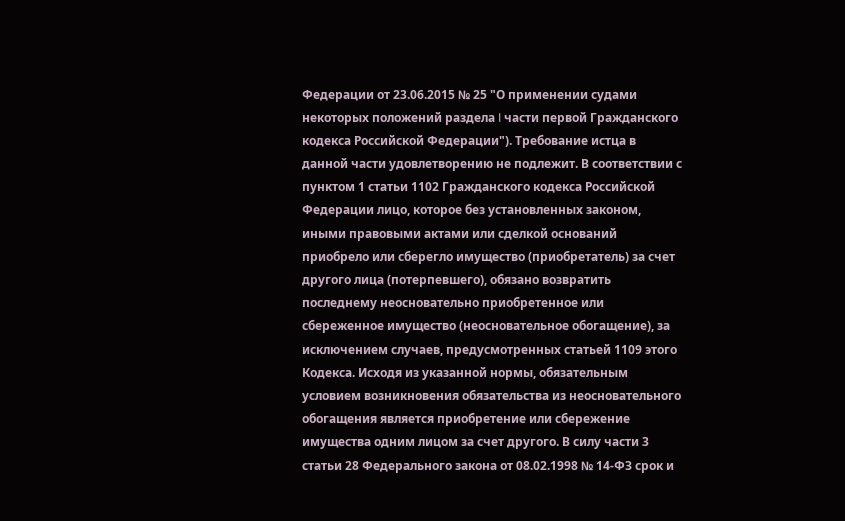Федерации от 23.06.2015 № 25 "О применении судами некоторых положений раздела I части первой Гражданского кодекса Российской Федерации"). Требование истца в данной части удовлетворению не подлежит. В соответствии с пунктом 1 статьи 1102 Гражданского кодекса Российской Федерации лицо, которое без установленных законом, иными правовыми актами или сделкой оснований приобрело или сберегло имущество (приобретатель) за счет другого лица (потерпевшего), обязано возвратить последнему неосновательно приобретенное или сбереженное имущество (неосновательное обогащение), за исключением случаев, предусмотренных статьей 1109 этого Кодекса. Исходя из указанной нормы, обязательным условием возникновения обязательства из неосновательного обогащения является приобретение или сбережение имущества одним лицом за счет другого. В силу части 3 статьи 28 Федерального закона от 08.02.1998 № 14-ФЗ срок и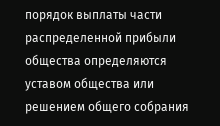порядок выплаты части распределенной прибыли общества определяются уставом общества или решением общего собрания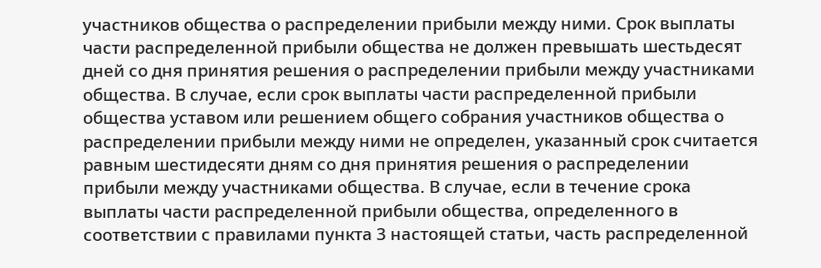участников общества о распределении прибыли между ними. Срок выплаты части распределенной прибыли общества не должен превышать шестьдесят дней со дня принятия решения о распределении прибыли между участниками общества. В случае, если срок выплаты части распределенной прибыли общества уставом или решением общего собрания участников общества о распределении прибыли между ними не определен, указанный срок считается равным шестидесяти дням со дня принятия решения о распределении прибыли между участниками общества. В случае, если в течение срока выплаты части распределенной прибыли общества, определенного в соответствии с правилами пункта 3 настоящей статьи, часть распределенной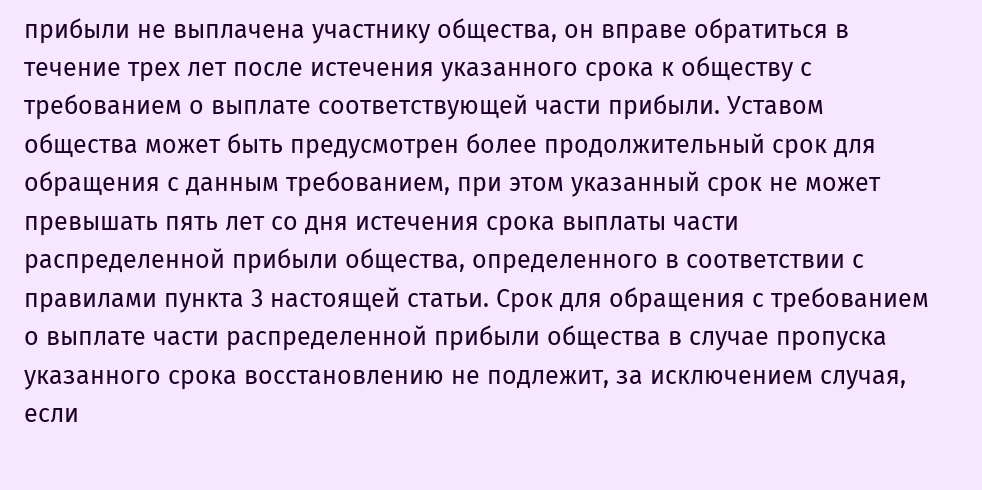прибыли не выплачена участнику общества, он вправе обратиться в течение трех лет после истечения указанного срока к обществу с требованием о выплате соответствующей части прибыли. Уставом общества может быть предусмотрен более продолжительный срок для обращения с данным требованием, при этом указанный срок не может превышать пять лет со дня истечения срока выплаты части распределенной прибыли общества, определенного в соответствии с правилами пункта 3 настоящей статьи. Срок для обращения с требованием о выплате части распределенной прибыли общества в случае пропуска указанного срока восстановлению не подлежит, за исключением случая, если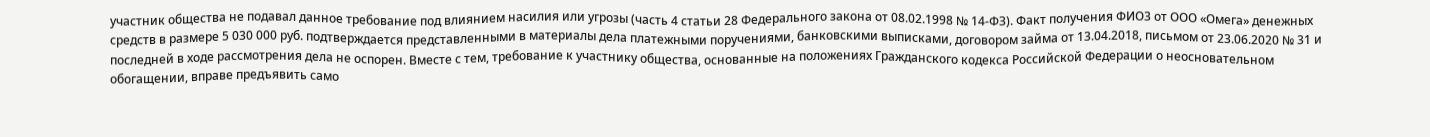участник общества не подавал данное требование под влиянием насилия или угрозы (часть 4 статьи 28 Федерального закона от 08.02.1998 № 14-ФЗ). Факт получения ФИО3 от ООО «Омега» денежных средств в размере 5 030 000 руб. подтверждается представленными в материалы дела платежными поручениями, банковскими выписками, договором займа от 13.04.2018, письмом от 23.06.2020 № 31 и последней в ходе рассмотрения дела не оспорен. Вместе с тем, требование к участнику общества, основанные на положениях Гражданского кодекса Российской Федерации о неосновательном обогащении, вправе предъявить само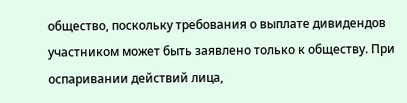общество, поскольку требования о выплате дивидендов участником может быть заявлено только к обществу. При оспаривании действий лица,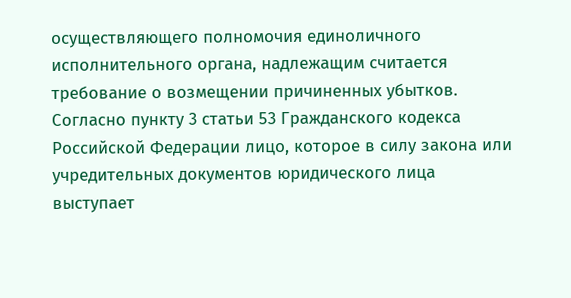осуществляющего полномочия единоличного исполнительного органа, надлежащим считается требование о возмещении причиненных убытков. Согласно пункту 3 статьи 53 Гражданского кодекса Российской Федерации лицо, которое в силу закона или учредительных документов юридического лица выступает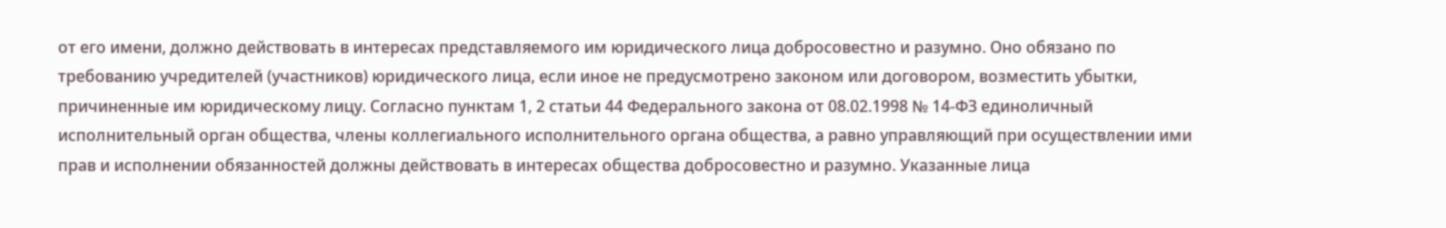от его имени, должно действовать в интересах представляемого им юридического лица добросовестно и разумно. Оно обязано по требованию учредителей (участников) юридического лица, если иное не предусмотрено законом или договором, возместить убытки, причиненные им юридическому лицу. Согласно пунктам 1, 2 статьи 44 Федерального закона от 08.02.1998 № 14-ФЗ единоличный исполнительный орган общества, члены коллегиального исполнительного органа общества, а равно управляющий при осуществлении ими прав и исполнении обязанностей должны действовать в интересах общества добросовестно и разумно. Указанные лица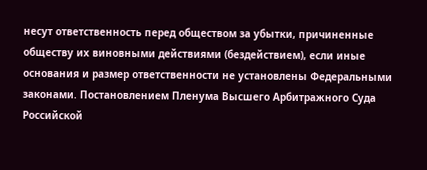несут ответственность перед обществом за убытки, причиненные обществу их виновными действиями (бездействием), если иные основания и размер ответственности не установлены Федеральными законами. Постановлением Пленума Высшего Арбитражного Суда Российской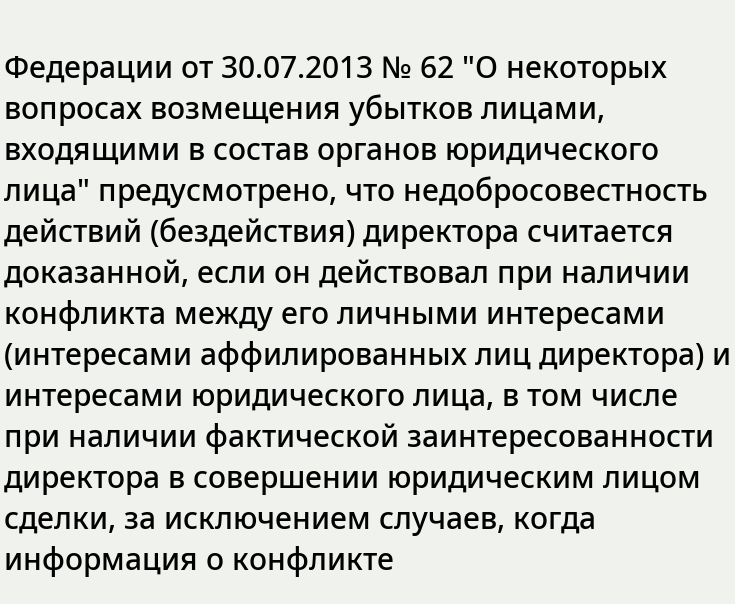Федерации от 30.07.2013 № 62 "О некоторых вопросах возмещения убытков лицами, входящими в состав органов юридического лица" предусмотрено, что недобросовестность действий (бездействия) директора считается доказанной, если он действовал при наличии конфликта между его личными интересами (интересами аффилированных лиц директора) и интересами юридического лица, в том числе при наличии фактической заинтересованности директора в совершении юридическим лицом сделки, за исключением случаев, когда информация о конфликте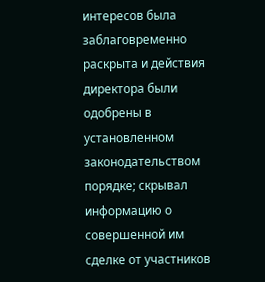интересов была заблаговременно раскрыта и действия директора были одобрены в установленном законодательством порядке; скрывал информацию о совершенной им сделке от участников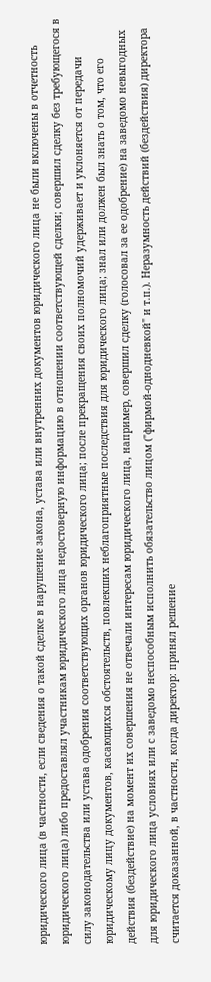юридического лица (в частности, если сведения о такой сделке в нарушение закона, устава или внутренних документов юридического лица не были включены в отчетность юридического лица) либо предоставлял участникам юридического лица недостоверную информацию в отношении соответствующей сделки; совершил сделку без требующегося в силу законодательства или устава одобрения соответствующих органов юридического лица; после прекращения своих полномочий удерживает и уклоняется от передачи юридическому лицу документов, касающихся обстоятельств, повлекших неблагоприятные последствия для юридического лица; знал или должен был знать о том, что его действия (бездействие) на момент их совершения не отвечали интересам юридического лица, например, совершил сделку (голосовал за ее одобрение) на заведомо невыгодных для юридического лица условиях или с заведомо неспособным исполнить обязательство лицом ("фирмой-однодневкой" и т.п.). Неразумность действий (бездействия) директора считается доказанной, в частности, когда директор: принял решение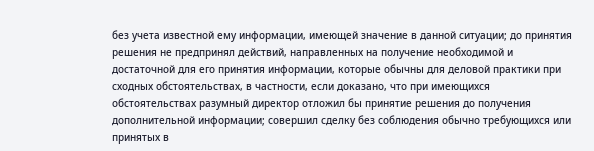без учета известной ему информации, имеющей значение в данной ситуации; до принятия решения не предпринял действий, направленных на получение необходимой и достаточной для его принятия информации, которые обычны для деловой практики при сходных обстоятельствах, в частности, если доказано, что при имеющихся обстоятельствах разумный директор отложил бы принятие решения до получения дополнительной информации; совершил сделку без соблюдения обычно требующихся или принятых в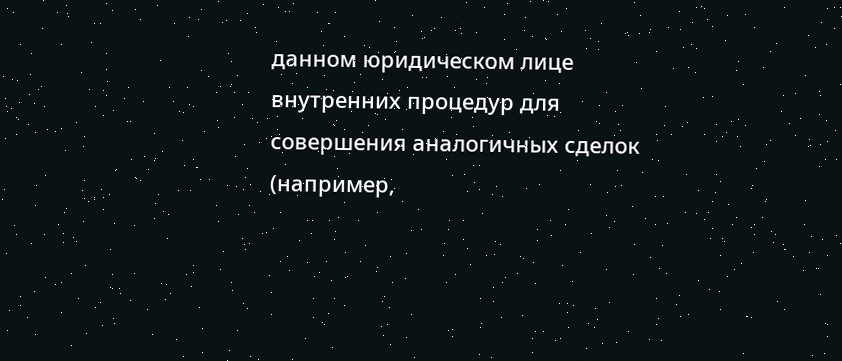данном юридическом лице внутренних процедур для совершения аналогичных сделок (например,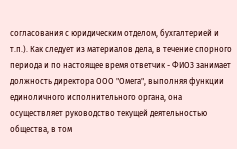согласования с юридическим отделом, бухгалтерией и т.п.). Как следует из материалов дела, в течение спорного периода и по настоящее время ответчик - ФИО3 занимает должность директора ООО "Омега", выполняя функции единоличного исполнительного органа, она осуществляет руководство текущей деятельностью общества, в том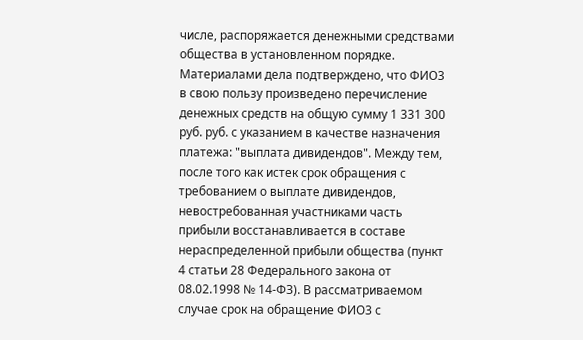числе, распоряжается денежными средствами общества в установленном порядке. Материалами дела подтверждено, что ФИО3 в свою пользу произведено перечисление денежных средств на общую сумму 1 331 300 руб. руб. с указанием в качестве назначения платежа: "выплата дивидендов". Между тем, после того как истек срок обращения с требованием о выплате дивидендов, невостребованная участниками часть прибыли восстанавливается в составе нераспределенной прибыли общества (пункт 4 статьи 28 Федерального закона от 08.02.1998 № 14-ФЗ). В рассматриваемом случае срок на обращение ФИО3 с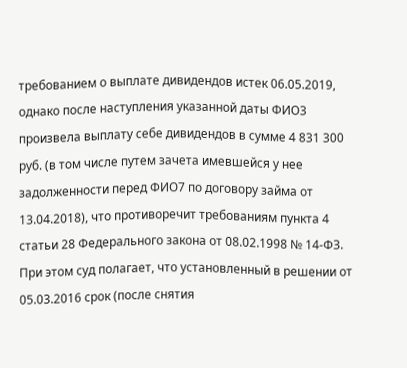требованием о выплате дивидендов истек 06.05.2019, однако после наступления указанной даты ФИО3 произвела выплату себе дивидендов в сумме 4 831 300 руб. (в том числе путем зачета имевшейся у нее задолженности перед ФИО7 по договору займа от 13.04.2018), что противоречит требованиям пункта 4 статьи 28 Федерального закона от 08.02.1998 № 14-ФЗ. При этом суд полагает, что установленный в решении от 05.03.2016 срок (после снятия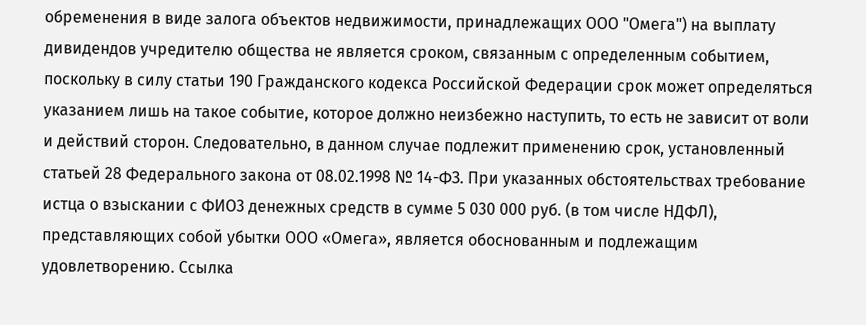обременения в виде залога объектов недвижимости, принадлежащих ООО "Омега") на выплату дивидендов учредителю общества не является сроком, связанным с определенным событием, поскольку в силу статьи 190 Гражданского кодекса Российской Федерации срок может определяться указанием лишь на такое событие, которое должно неизбежно наступить, то есть не зависит от воли и действий сторон. Следовательно, в данном случае подлежит применению срок, установленный статьей 28 Федерального закона от 08.02.1998 № 14-ФЗ. При указанных обстоятельствах требование истца о взыскании с ФИО3 денежных средств в сумме 5 030 000 руб. (в том числе НДФЛ), представляющих собой убытки ООО «Омега», является обоснованным и подлежащим удовлетворению. Ссылка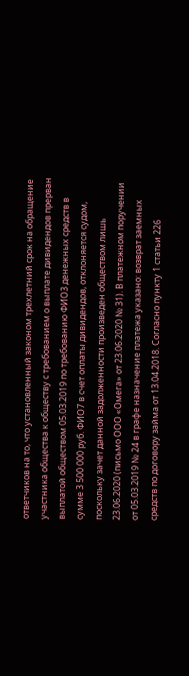ответчиков на то, что установленный законом трехлетний срок на обращение участника общества к обществу с требованием о выплате дивидендов прерван выплатой обществом 05.03.2019 по требованию ФИО3 денежных средств в сумме 3 500 000 руб. ФИО7 в счет оплаты дивидендов, отклоняется судом, поскольку зачет данной задолженности произведен обществом лишь 23.06.2020 (письмо ООО «Омега» от 23.06.2020 № 31). В платежном поручении от 05.03.2019 № 24 в графе назначение платежа указано: возврат заемных средств по договору займа от 13.04.2018. Согласно пункту 1 статьи 226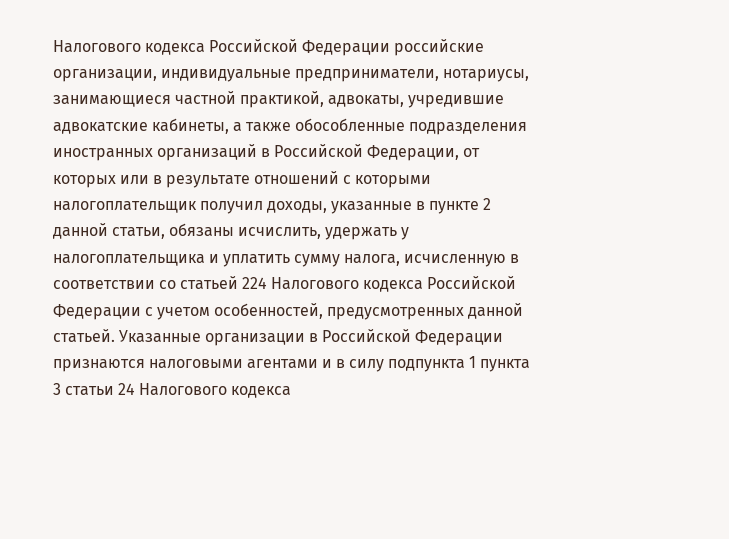Налогового кодекса Российской Федерации российские организации, индивидуальные предприниматели, нотариусы, занимающиеся частной практикой, адвокаты, учредившие адвокатские кабинеты, а также обособленные подразделения иностранных организаций в Российской Федерации, от которых или в результате отношений с которыми налогоплательщик получил доходы, указанные в пункте 2 данной статьи, обязаны исчислить, удержать у налогоплательщика и уплатить сумму налога, исчисленную в соответствии со статьей 224 Налогового кодекса Российской Федерации с учетом особенностей, предусмотренных данной статьей. Указанные организации в Российской Федерации признаются налоговыми агентами и в силу подпункта 1 пункта 3 статьи 24 Налогового кодекса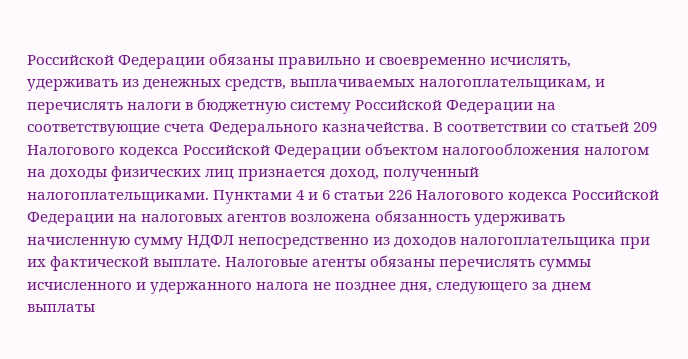Российской Федерации обязаны правильно и своевременно исчислять, удерживать из денежных средств, выплачиваемых налогоплательщикам, и перечислять налоги в бюджетную систему Российской Федерации на соответствующие счета Федерального казначейства. В соответствии со статьей 209 Налогового кодекса Российской Федерации объектом налогообложения налогом на доходы физических лиц признается доход, полученный налогоплательщиками. Пунктами 4 и 6 статьи 226 Налогового кодекса Российской Федерации на налоговых агентов возложена обязанность удерживать начисленную сумму НДФЛ непосредственно из доходов налогоплательщика при их фактической выплате. Налоговые агенты обязаны перечислять суммы исчисленного и удержанного налога не позднее дня, следующего за днем выплаты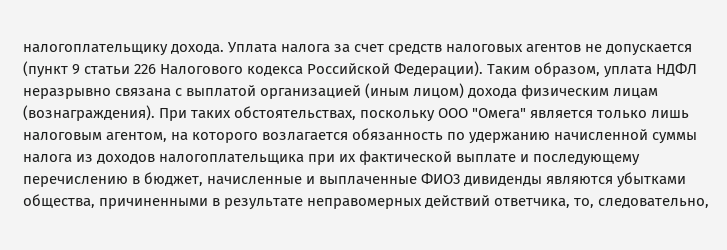налогоплательщику дохода. Уплата налога за счет средств налоговых агентов не допускается (пункт 9 статьи 226 Налогового кодекса Российской Федерации). Таким образом, уплата НДФЛ неразрывно связана с выплатой организацией (иным лицом) дохода физическим лицам (вознаграждения). При таких обстоятельствах, поскольку ООО "Омега" является только лишь налоговым агентом, на которого возлагается обязанность по удержанию начисленной суммы налога из доходов налогоплательщика при их фактической выплате и последующему перечислению в бюджет, начисленные и выплаченные ФИО3 дивиденды являются убытками общества, причиненными в результате неправомерных действий ответчика, то, следовательно,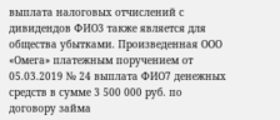выплата налоговых отчислений с дивидендов ФИО3 также является для общества убытками. Произведенная ООО «Омега» платежным поручением от 05.03.2019 № 24 выплата ФИО7 денежных средств в сумме 3 500 000 руб. по договору займа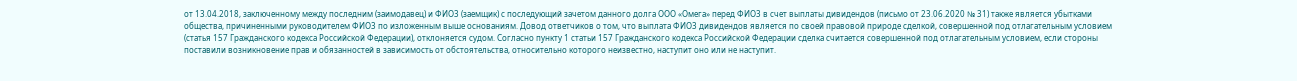от 13.04.2018, заключенному между последним (заимодавец) и ФИО3 (заемщик) с последующий зачетом данного долга ООО «Омега» перед ФИО3 в счет выплаты дивидендов (письмо от 23.06.2020 № 31) также является убытками общества, причиненными руководителем ФИО3 по изложенным выше основаниям. Довод ответчиков о том, что выплата ФИО3 дивидендов является по своей правовой природе сделкой, совершенной под отлагательным условием (статья 157 Гражданского кодекса Российской Федерации), отклоняется судом. Согласно пункту 1 статьи 157 Гражданского кодекса Российской Федерации сделка считается совершенной под отлагательным условием, если стороны поставили возникновение прав и обязанностей в зависимость от обстоятельства, относительно которого неизвестно, наступит оно или не наступит.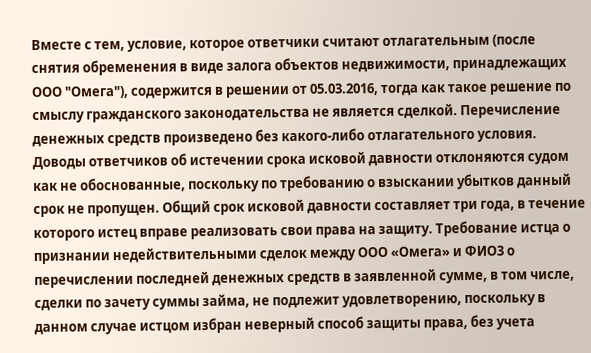Вместе с тем, условие, которое ответчики считают отлагательным (после снятия обременения в виде залога объектов недвижимости, принадлежащих ООО "Омега"), содержится в решении от 05.03.2016, тогда как такое решение по смыслу гражданского законодательства не является сделкой. Перечисление денежных средств произведено без какого-либо отлагательного условия. Доводы ответчиков об истечении срока исковой давности отклоняются судом как не обоснованные, поскольку по требованию о взыскании убытков данный срок не пропущен. Общий срок исковой давности составляет три года, в течение которого истец вправе реализовать свои права на защиту. Требование истца о признании недействительными сделок между ООО «Омега» и ФИО3 о перечислении последней денежных средств в заявленной сумме, в том числе, сделки по зачету суммы займа, не подлежит удовлетворению, поскольку в данном случае истцом избран неверный способ защиты права, без учета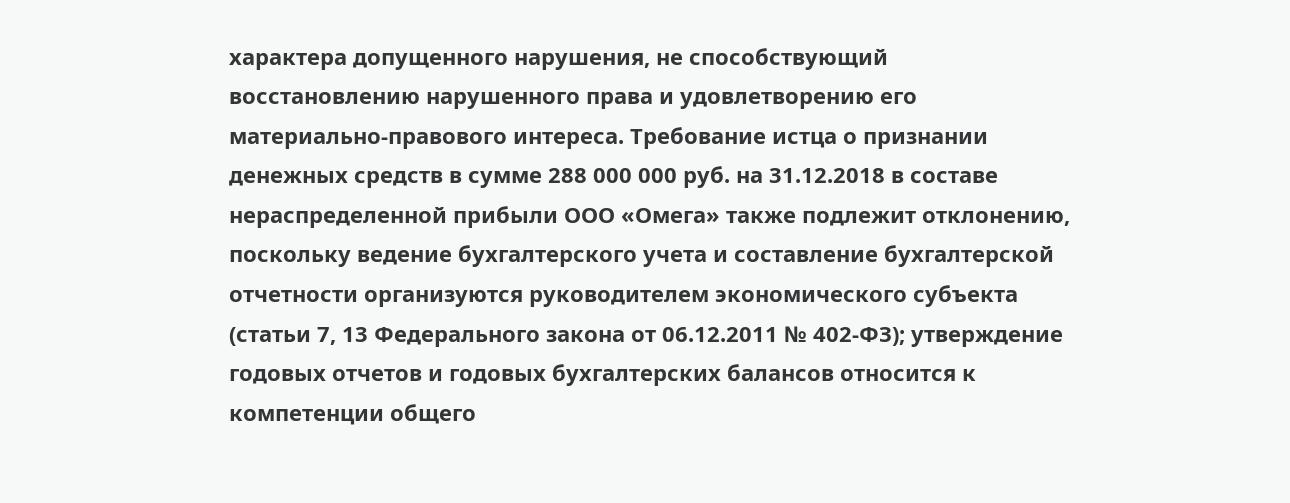характера допущенного нарушения, не способствующий восстановлению нарушенного права и удовлетворению его материально-правового интереса. Требование истца о признании денежных средств в сумме 288 000 000 руб. на 31.12.2018 в составе нераспределенной прибыли ООО «Омега» также подлежит отклонению, поскольку ведение бухгалтерского учета и составление бухгалтерской отчетности организуются руководителем экономического субъекта (статьи 7, 13 Федерального закона от 06.12.2011 № 402-ФЗ); утверждение годовых отчетов и годовых бухгалтерских балансов относится к компетенции общего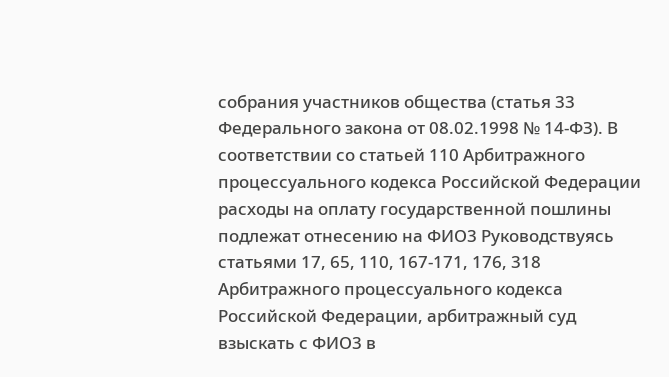собрания участников общества (статья 33 Федерального закона от 08.02.1998 № 14-ФЗ). В соответствии со статьей 110 Арбитражного процессуального кодекса Российской Федерации расходы на оплату государственной пошлины подлежат отнесению на ФИО3 Руководствуясь статьями 17, 65, 110, 167-171, 176, 318 Арбитражного процессуального кодекса Российской Федерации, арбитражный суд взыскать с ФИО3 в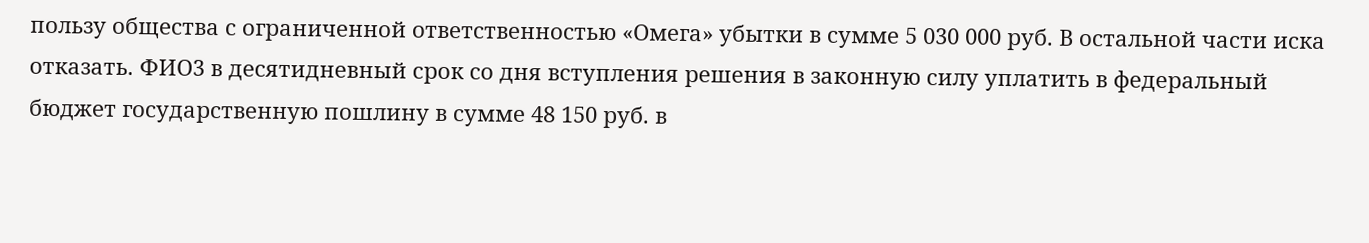пользу общества с ограниченной ответственностью «Омега» убытки в сумме 5 030 000 руб. В остальной части иска отказать. ФИО3 в десятидневный срок со дня вступления решения в законную силу уплатить в федеральный бюджет государственную пошлину в сумме 48 150 руб. в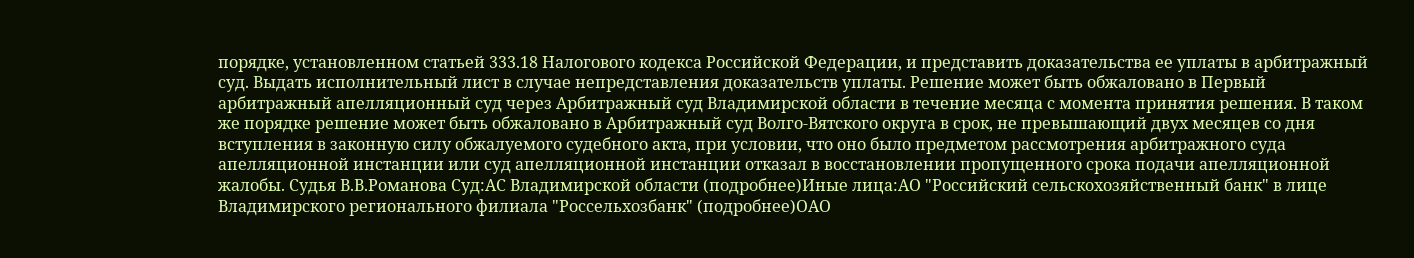порядке, установленном статьей 333.18 Налогового кодекса Российской Федерации, и представить доказательства ее уплаты в арбитражный суд. Выдать исполнительный лист в случае непредставления доказательств уплаты. Решение может быть обжаловано в Первый арбитражный апелляционный суд через Арбитражный суд Владимирской области в течение месяца с момента принятия решения. В таком же порядке решение может быть обжаловано в Арбитражный суд Волго-Вятского округа в срок, не превышающий двух месяцев со дня вступления в законную силу обжалуемого судебного акта, при условии, что оно было предметом рассмотрения арбитражного суда апелляционной инстанции или суд апелляционной инстанции отказал в восстановлении пропущенного срока подачи апелляционной жалобы. Судья В.В.Романова Суд:АС Владимирской области (подробнее)Иные лица:АО "Российский сельскохозяйственный банк" в лице Владимирского регионального филиала "Россельхозбанк" (подробнее)ОАО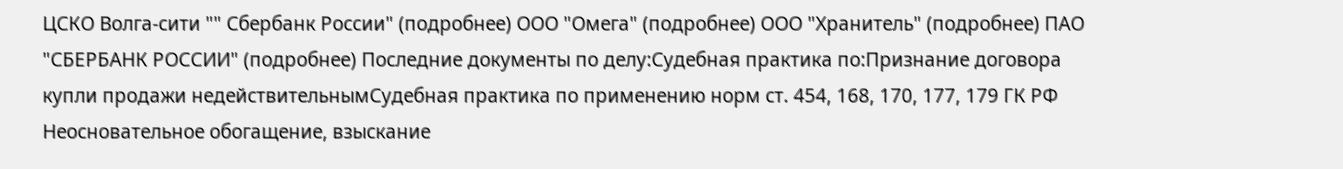ЦСКО Волга-сити "" Сбербанк России" (подробнее) ООО "Омега" (подробнее) ООО "Хранитель" (подробнее) ПАО "СБЕРБАНК РОССИИ" (подробнее) Последние документы по делу:Судебная практика по:Признание договора купли продажи недействительнымСудебная практика по применению норм ст. 454, 168, 170, 177, 179 ГК РФ
Неосновательное обогащение, взыскание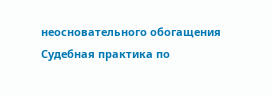неосновательного обогащения Судебная практика по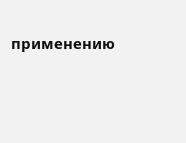применению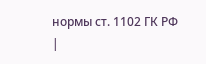нормы ст. 1102 ГК РФ |